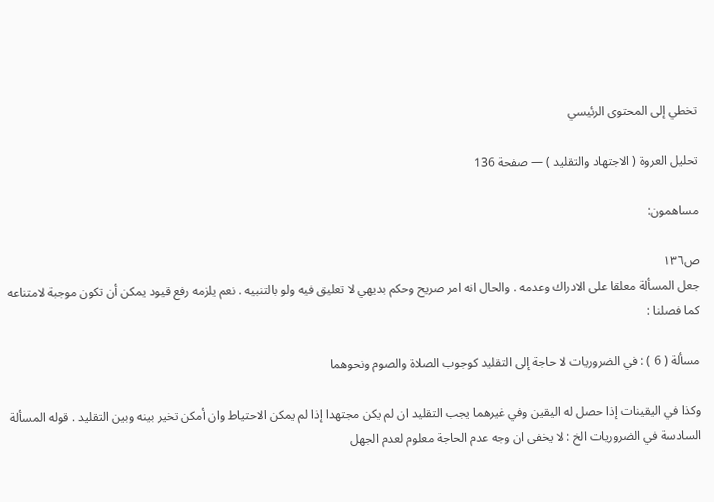تخطي إلى المحتوى الرئيسي

تحليل العروة ( الاجتهاد والتقليد ) — صفحة 136

مساهمون:

ص١٣٦
جعل المسألة معلقا على الادراك وعدمه . والحال انه امر صريح وحكم بديهي لا تعليق فيه ولو بالتنبيه . نعم يلزمه رفع قيود يمكن أن تكون موجبة لامتناعه كما فصلنا :

مسألة ( 6 ) : في الضروريات لا حاجة إلى التقليد كوجوب الصلاة والصوم ونحوهما

وكذا في اليقينات إذا حصل له اليقين وفي غيرهما يجب التقليد ان لم يكن مجتهدا إذا لم يمكن الاحتياط وان أمكن تخير بينه وبين التقليد . قوله المسألة السادسة في الضروريات الخ : لا يخفى ان وجه عدم الحاجة معلوم لعدم الجهل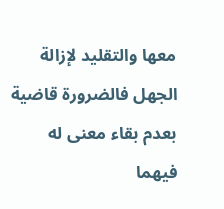معها والتقليد لإزالة الجهل فالضرورة قاضية بعدم بقاء معنى له فيهما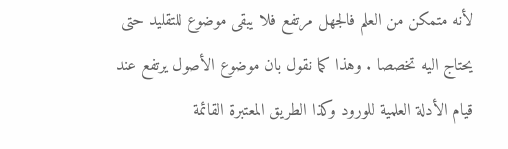لأنه متمكن من العلم فالجهل مرتفع فلا يبقى موضوع للتقليد حتى يحتاج اليه تخصصا . وهذا كما نقول بان موضوع الأصول يرتفع عند قيام الأدلة العلمية للورود وكذا الطريق المعتبرة القائمة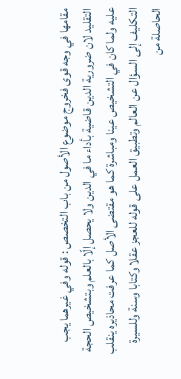مقامها في وجه قوى فخروج موضوع الأصول من باب التخصص : قوله وفي غيرهما يجب التقليد لان ضرورية الدين قاضية بأداء ما في الدين ولا يحصل إلّا بالعلم وبتشخيص الحجة عليه ولما كان في التشخيص عينا ومباشرة كما هو مقتضى الأصل كما عرفت محاذيره ينقلب التكليف إلى السؤال عن العالم وتطبيق العمل على قوله للعجز عقلا وكتابا وسنة وللسيرة الحاصلة من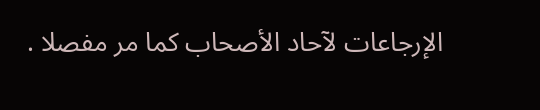الإرجاعات لآحاد الأصحاب كما مر مفصلا .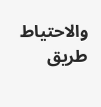والاحتياط طريق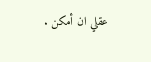عقلي ان أمكن .